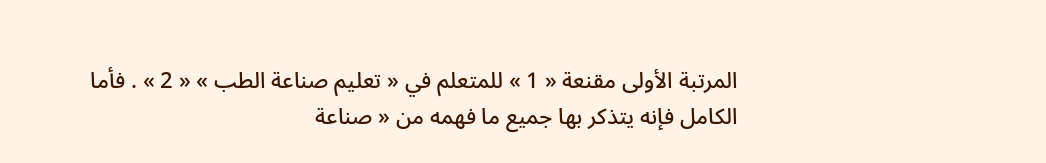المرتبة الأولى مقنعة « 1 » للمتعلم في « تعليم صناعة الطب » « 2 » . فأما الكامل فإنه يتذكر بها جميع ما فهمه من « صناعة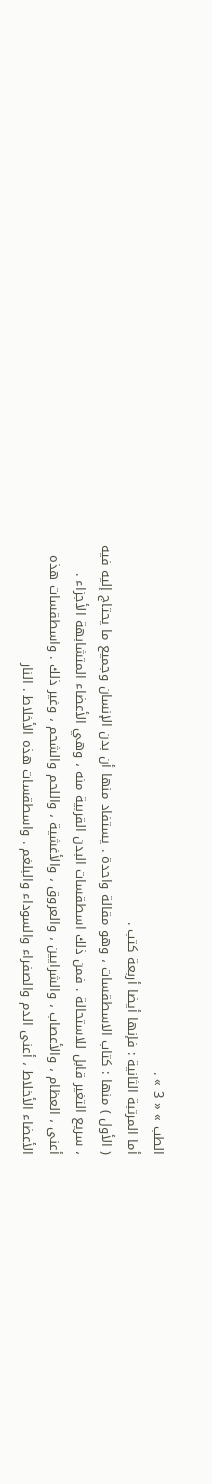الطب » « 3 » .
أما المرتبة الثانية : فإنها أيضا أربعة كتب .
( الأول ) منها : كتاب الاسطقسات ، وهو مقالة واحدة . يستفاد منها أن بدن الإنسان وجميع ما يحتاج إليه فيه ، سريع التغير قابل للاستحالة . فمن ذلك اسطقسات البدن القربية منه ، وهي الأعضاء المتشابهة الأجزاء . أعنى ، العظام ، والأعصاب ، والشرايين ، والعروق ، والأغشية ، واللحم والشحم ، وغير ذلك . واسطقسات هذه الأعضاء الأخلاط ، أعنى الدم والصفراء والسوداء والبلغم . واسطقسات هذه الأخلاط . النار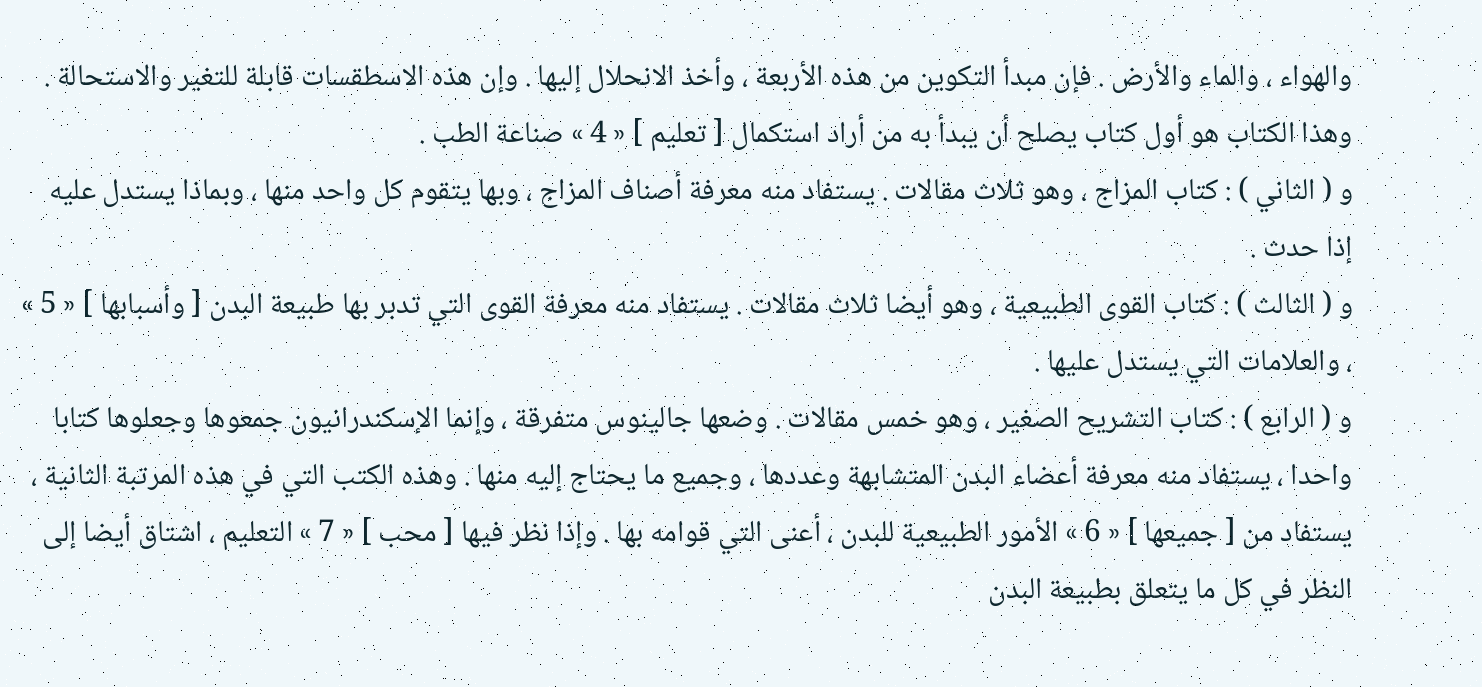والهواء ، والماء والأرض . فإن مبدأ التكوين من هذه الأربعة ، وأخذ الانحلال إليها . وإن هذه الاسطقسات قابلة للتغير والاستحالة . وهذا الكتاب هو أول كتاب يصلح أن يبدأ به من أراد استكمال [ تعليم ] « 4 » صناعة الطب .
و ( الثاني ) : كتاب المزاج ، وهو ثلاث مقالات . يستفاد منه معرفة أصناف المزاج ، وبها يتقوم كل واحد منها ، وبماذا يستدل عليه إذا حدث .
و ( الثالث ) : كتاب القوى الطبيعية ، وهو أيضا ثلاث مقالات . يستفاد منه معرفة القوى التي تدبر بها طبيعة البدن [ وأسبابها ] « 5 » ، والعلامات التي يستدل عليها .
و ( الرابع ) : كتاب التشريح الصغير ، وهو خمس مقالات . وضعها جالينوس متفرقة ، وإنما الإسكندرانيون جمعوها وجعلوها كتابا واحدا ، يستفاد منه معرفة أعضاء البدن المتشابهة وعددها ، وجميع ما يحتاج إليه منها . وهذه الكتب التي في هذه المرتبة الثانية ، يستفاد من [ جميعها ] « 6 » الأمور الطبيعية للبدن ، أعنى التي قوامه بها . وإذا نظر فيها [ محب ] « 7 » التعليم ، اشتاق أيضا إلى النظر في كل ما يتعلق بطبيعة البدن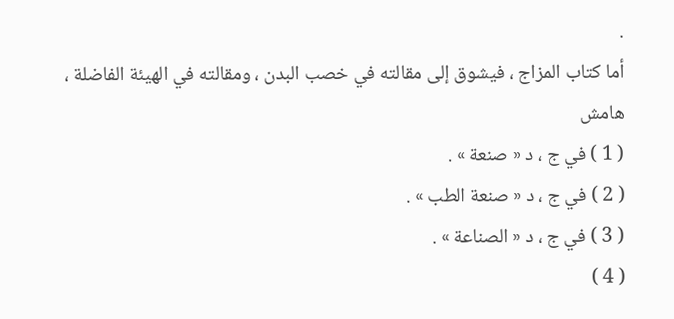.
أما كتاب المزاج ، فيشوق إلى مقالته في خصب البدن ، ومقالته في الهيئة الفاضلة ،
هامش
( 1 ) في ج ، د « صنعة » .
( 2 ) في ج ، د « صنعة الطب » .
( 3 ) في ج ، د « الصناعة » .
( 4 )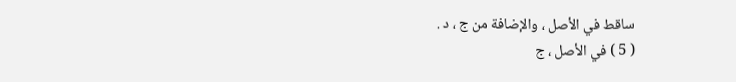ساقط في الأصل ، والإضافة من ج ، د .
( 5 ) في الأصل ، ج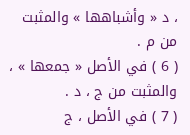، د « وأشباهها » والمثبت من م .
( 6 ) في الأصل « جمعها » ، والمثبت من ج ، د .
( 7 ) في الأصل ، ج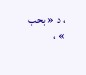، د « بحب » ،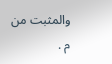والمثبت من م .